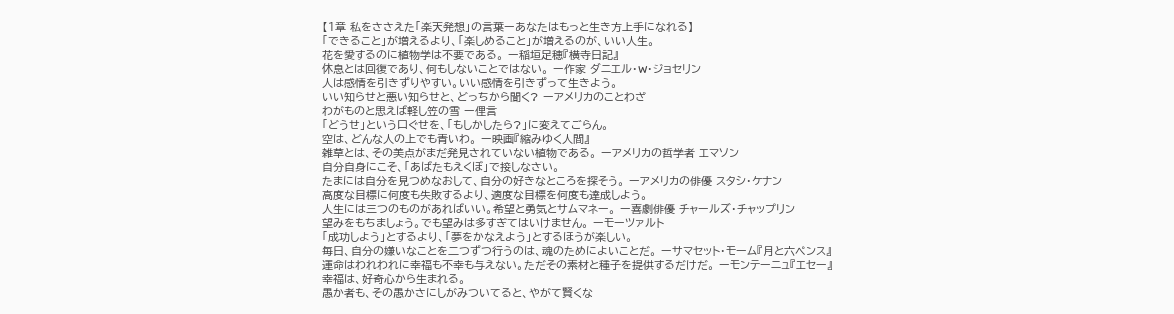【1章 私をささえた「楽天発想」の言葉ーあなたはもっと生き方上手になれる】
「できること」が増えるより、「楽しめること」が増えるのが、いい人生。
花を愛するのに植物学は不要である。 ー稲垣足穂『横寺日記』
休息とは回復であり、何もしないことではない。 ー作家 ダニエル・W・ジョセリン
人は感情を引きずりやすい。いい感情を引きずって生きよう。
いい知らせと悪い知らせと、どっちから聞く? ーアメリカのことわざ
わがものと思えば軽し笠の雪 ー俚言
「どうせ」という口ぐせを、「もしかしたら?」に変えてごらん。
空は、どんな人の上でも青いわ。 ー映画『縮みゆく人間』
雑草とは、その美点がまだ発見されていない植物である。 ーアメリカの哲学者 エマソン
自分自身にこそ、「あばたもえくぼ」で接しなさい。
たまには自分を見つめなおして、自分の好きなところを探そう。 ーアメリカの俳優 スタシ・ケナン
高度な目標に何度も失敗するより、適度な目標を何度も達成しよう。
人生には三つのものがあればいい。希望と勇気とサムマネー。 ー喜劇俳優 チャールズ・チャップリン
望みをもちましょう。でも望みは多すぎてはいけません。 ーモーツァルト
「成功しよう」とするより、「夢をかなえよう」とするほうが楽しい。
毎日、自分の嫌いなことを二つずつ行うのは、魂のためによいことだ。 ーサマセット・モーム『月と六ペンス』
運命はわれわれに幸福も不幸も与えない。ただその素材と種子を提供するだけだ。 ーモンテーニュ『エセー』
幸福は、好奇心から生まれる。
愚か者も、その愚かさにしがみついてると、やがて賢くな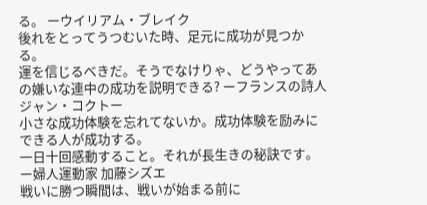る。 ーウイリアム・ブレイク
後れをとってうつむいた時、足元に成功が見つかる。
運を信じるべきだ。そうでなけりゃ、どうやってあの嫌いな連中の成功を説明できる? ーフランスの詩人 ジャン・コクトー
小さな成功体験を忘れてないか。成功体験を励みにできる人が成功する。
一日十回感動すること。それが長生きの秘訣です。 ー婦人運動家 加藤シズエ
戦いに勝つ瞬間は、戦いが始まる前に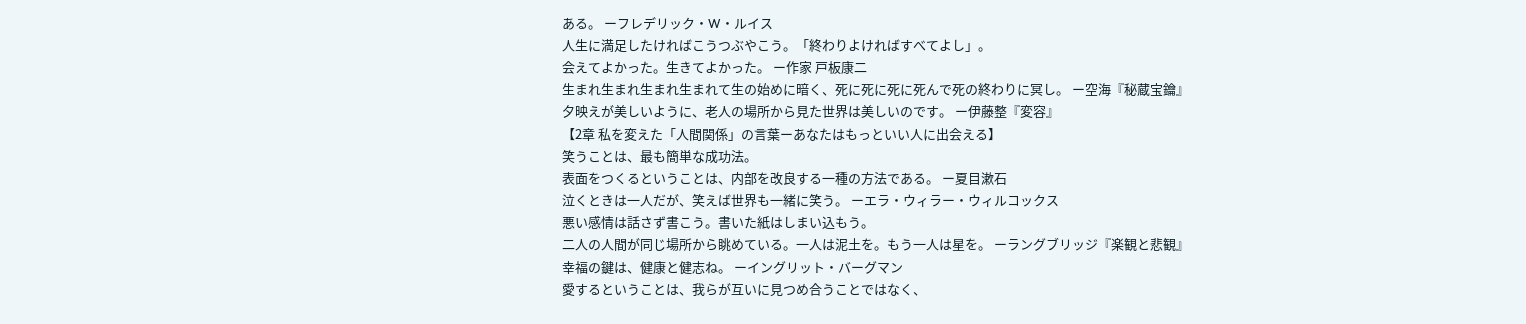ある。 ーフレデリック・W・ルイス
人生に満足したければこうつぶやこう。「終わりよければすべてよし」。
会えてよかった。生きてよかった。 ー作家 戸板康二
生まれ生まれ生まれ生まれて生の始めに暗く、死に死に死に死んで死の終わりに冥し。 ー空海『秘蔵宝鑰』
夕映えが美しいように、老人の場所から見た世界は美しいのです。 ー伊藤整『変容』
【2章 私を変えた「人間関係」の言葉ーあなたはもっといい人に出会える】
笑うことは、最も簡単な成功法。
表面をつくるということは、内部を改良する一種の方法である。 ー夏目漱石
泣くときは一人だが、笑えば世界も一緒に笑う。 ーエラ・ウィラー・ウィルコックス
悪い感情は話さず書こう。書いた紙はしまい込もう。
二人の人間が同じ場所から眺めている。一人は泥土を。もう一人は星を。 ーラングブリッジ『楽観と悲観』
幸福の鍵は、健康と健志ね。 ーイングリット・バーグマン
愛するということは、我らが互いに見つめ合うことではなく、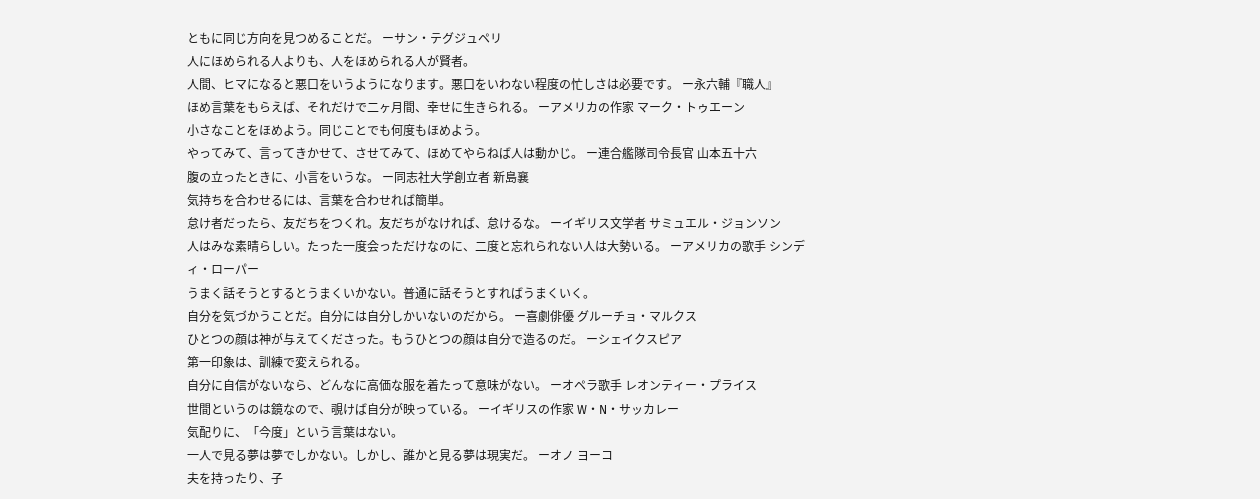ともに同じ方向を見つめることだ。 ーサン・テグジュペリ
人にほめられる人よりも、人をほめられる人が賢者。
人間、ヒマになると悪口をいうようになります。悪口をいわない程度の忙しさは必要です。 ー永六輔『職人』
ほめ言葉をもらえば、それだけで二ヶ月間、幸せに生きられる。 ーアメリカの作家 マーク・トゥエーン
小さなことをほめよう。同じことでも何度もほめよう。
やってみて、言ってきかせて、させてみて、ほめてやらねば人は動かじ。 ー連合艦隊司令長官 山本五十六
腹の立ったときに、小言をいうな。 ー同志社大学創立者 新島襄
気持ちを合わせるには、言葉を合わせれば簡単。
怠け者だったら、友だちをつくれ。友だちがなければ、怠けるな。 ーイギリス文学者 サミュエル・ジョンソン
人はみな素晴らしい。たった一度会っただけなのに、二度と忘れられない人は大勢いる。 ーアメリカの歌手 シンディ・ローパー
うまく話そうとするとうまくいかない。普通に話そうとすればうまくいく。
自分を気づかうことだ。自分には自分しかいないのだから。 ー喜劇俳優 グルーチョ・マルクス
ひとつの顔は神が与えてくださった。もうひとつの顔は自分で造るのだ。 ーシェイクスピア
第一印象は、訓練で変えられる。
自分に自信がないなら、どんなに高価な服を着たって意味がない。 ーオペラ歌手 レオンティー・プライス
世間というのは鏡なので、覗けば自分が映っている。 ーイギリスの作家 W・N・サッカレー
気配りに、「今度」という言葉はない。
一人で見る夢は夢でしかない。しかし、誰かと見る夢は現実だ。 ーオノ ヨーコ
夫を持ったり、子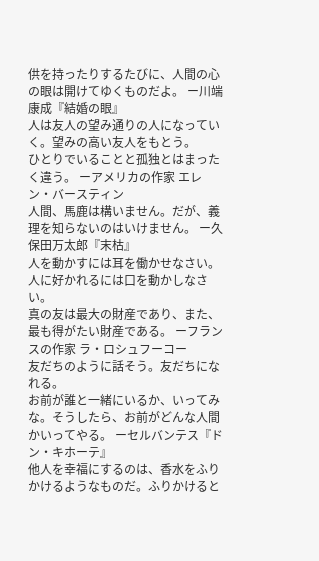供を持ったりするたびに、人間の心の眼は開けてゆくものだよ。 ー川端康成『結婚の眼』
人は友人の望み通りの人になっていく。望みの高い友人をもとう。
ひとりでいることと孤独とはまったく違う。 ーアメリカの作家 エレン・バースティン
人間、馬鹿は構いません。だが、義理を知らないのはいけません。 ー久保田万太郎『末枯』
人を動かすには耳を働かせなさい。人に好かれるには口を動かしなさい。
真の友は最大の財産であり、また、最も得がたい財産である。 ーフランスの作家 ラ・ロシュフーコー
友だちのように話そう。友だちになれる。
お前が誰と一緒にいるか、いってみな。そうしたら、お前がどんな人間かいってやる。 ーセルバンテス『ドン・キホーテ』
他人を幸福にするのは、香水をふりかけるようなものだ。ふりかけると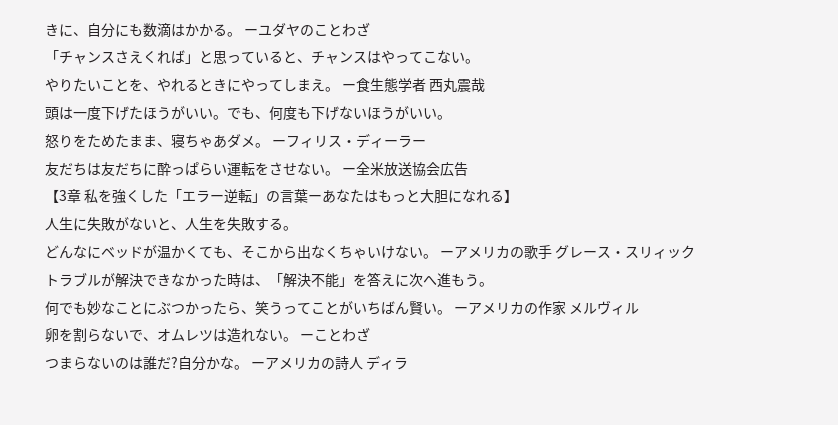きに、自分にも数滴はかかる。 ーユダヤのことわざ
「チャンスさえくれば」と思っていると、チャンスはやってこない。
やりたいことを、やれるときにやってしまえ。 ー食生態学者 西丸震哉
頭は一度下げたほうがいい。でも、何度も下げないほうがいい。
怒りをためたまま、寝ちゃあダメ。 ーフィリス・ディーラー
友だちは友だちに酔っぱらい運転をさせない。 ー全米放送協会広告
【3章 私を強くした「エラー逆転」の言葉ーあなたはもっと大胆になれる】
人生に失敗がないと、人生を失敗する。
どんなにベッドが温かくても、そこから出なくちゃいけない。 ーアメリカの歌手 グレース・スリィック
トラブルが解決できなかった時は、「解決不能」を答えに次へ進もう。
何でも妙なことにぶつかったら、笑うってことがいちばん賢い。 ーアメリカの作家 メルヴィル
卵を割らないで、オムレツは造れない。 ーことわざ
つまらないのは誰だ?自分かな。 ーアメリカの詩人 ディラ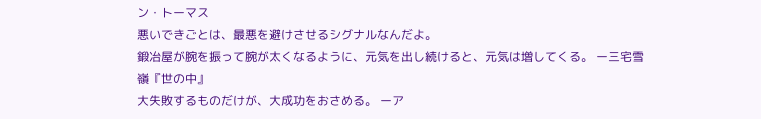ン・トーマス
悪いできごとは、最悪を避けさせるシグナルなんだよ。
鍛冶屋が腕を振って腕が太くなるように、元気を出し続けると、元気は増してくる。 ー三宅雪嶺『世の中』
大失敗するものだけが、大成功をおさめる。 ーア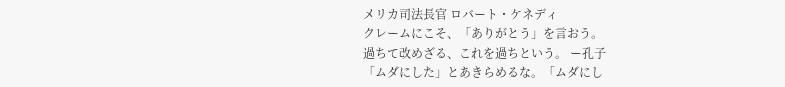メリカ司法長官 ロバート・ケネディ
クレームにこそ、「ありがとう」を言おう。
過ちて改めざる、これを過ちという。 ー孔子
「ムダにした」とあきらめるな。「ムダにし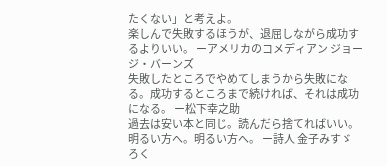たくない」と考えよ。
楽しんで失敗するほうが、退屈しながら成功するよりいい。 ーアメリカのコメディアン ジョージ・バーンズ
失敗したところでやめてしまうから失敗になる。成功するところまで続ければ、それは成功になる。 ー松下幸之助
過去は安い本と同じ。読んだら捨てればいい。
明るい方へ。明るい方へ。 ー詩人 金子みすゞ
ろく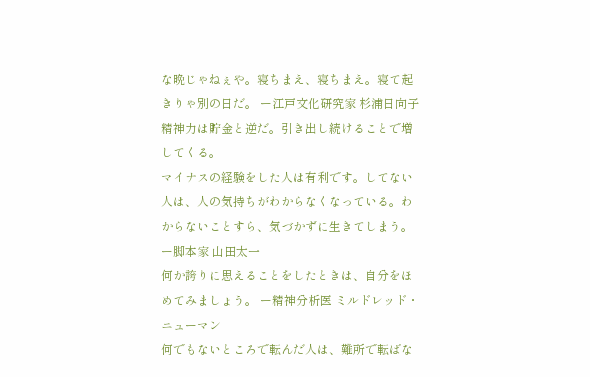な晩じゃねぇや。寝ちまえ、寝ちまえ。寝て起きりゃ別の日だ。 ー江戸文化研究家 杉浦日向子
精神力は貯金と逆だ。引き出し続けることで増してくる。
マイナスの経験をした人は有利です。してない人は、人の気持ちがわからなくなっている。わからないことすら、気づかずに生きてしまう。 ー脚本家 山田太一
何か誇りに思えることをしたときは、自分をほめてみましょう。 ー精神分析医 ミルドレッド・ニューマン
何でもないところで転んだ人は、難所で転ばな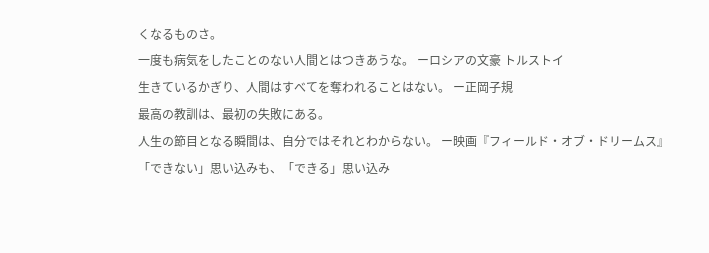くなるものさ。
一度も病気をしたことのない人間とはつきあうな。 ーロシアの文豪 トルストイ
生きているかぎり、人間はすべてを奪われることはない。 ー正岡子規
最高の教訓は、最初の失敗にある。
人生の節目となる瞬間は、自分ではそれとわからない。 ー映画『フィールド・オブ・ドリームス』
「できない」思い込みも、「できる」思い込み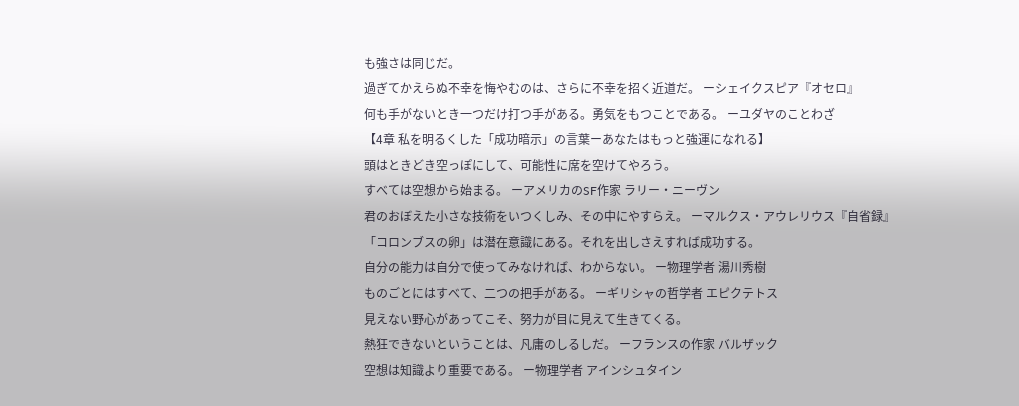も強さは同じだ。
過ぎてかえらぬ不幸を悔やむのは、さらに不幸を招く近道だ。 ーシェイクスピア『オセロ』
何も手がないとき一つだけ打つ手がある。勇気をもつことである。 ーユダヤのことわざ
【4章 私を明るくした「成功暗示」の言葉ーあなたはもっと強運になれる】
頭はときどき空っぽにして、可能性に席を空けてやろう。
すべては空想から始まる。 ーアメリカのSF作家 ラリー・ニーヴン
君のおぼえた小さな技術をいつくしみ、その中にやすらえ。 ーマルクス・アウレリウス『自省録』
「コロンブスの卵」は潜在意識にある。それを出しさえすれば成功する。
自分の能力は自分で使ってみなければ、わからない。 ー物理学者 湯川秀樹
ものごとにはすべて、二つの把手がある。 ーギリシャの哲学者 エピクテトス
見えない野心があってこそ、努力が目に見えて生きてくる。
熱狂できないということは、凡庸のしるしだ。 ーフランスの作家 バルザック
空想は知識より重要である。 ー物理学者 アインシュタイン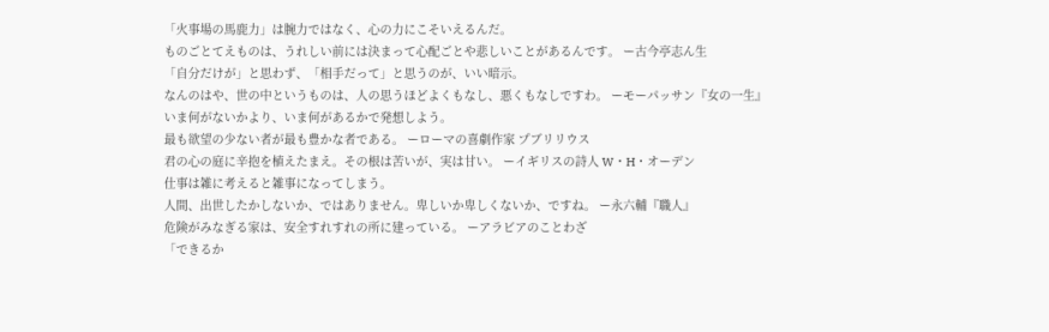「火事場の馬鹿力」は腕力ではなく、心の力にこそいえるんだ。
ものごとてえものは、うれしい前には決まって心配ごとや悲しいことがあるんです。 ー古今亭志ん生
「自分だけが」と思わず、「相手だって」と思うのが、いい暗示。
なんのはや、世の中というものは、人の思うほどよくもなし、悪くもなしですわ。 ーモーパッサン『女の一生』
いま何がないかより、いま何があるかで発想しよう。
最も欲望の少ない者が最も豊かな者である。 ーローマの喜劇作家 プブリリウス
君の心の庭に辛抱を植えたまえ。その根は苦いが、実は甘い。 ーイギリスの詩人 W・H・オーデン
仕事は雑に考えると雑事になってしまう。
人間、出世したかしないか、ではありません。卑しいか卑しくないか、ですね。 ー永六輔『職人』
危険がみなぎる家は、安全すれすれの所に建っている。 ーアラビアのことわざ
「できるか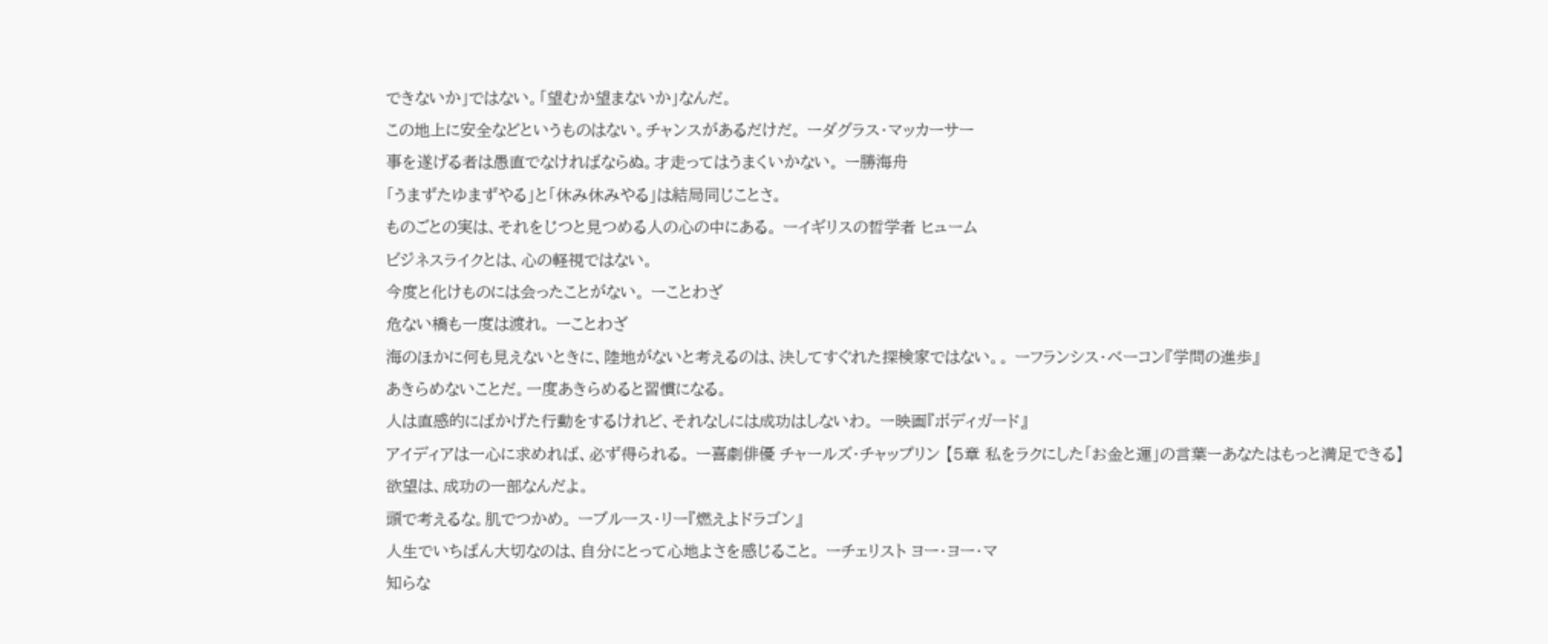できないか」ではない。「望むか望まないか」なんだ。
この地上に安全などというものはない。チャンスがあるだけだ。 ーダグラス・マッカーサー
事を遂げる者は愚直でなければならぬ。才走ってはうまくいかない。 ー勝海舟
「うまずたゆまずやる」と「休み休みやる」は結局同じことさ。
ものごとの実は、それをじつと見つめる人の心の中にある。 ーイギリスの哲学者 ヒューム
ビジネスライクとは、心の軽視ではない。
今度と化けものには会ったことがない。 ーことわざ
危ない橋も一度は渡れ。 ーことわざ
海のほかに何も見えないときに、陸地がないと考えるのは、決してすぐれた探検家ではない。。 ーフランシス・ベーコン『学問の進歩』
あきらめないことだ。一度あきらめると習慣になる。
人は直感的にばかげた行動をするけれど、それなしには成功はしないわ。 ー映画『ボディガード』
アイディアは一心に求めれば、必ず得られる。 ー喜劇俳優 チャールズ・チャップリン 【5章 私をラクにした「お金と運」の言葉ーあなたはもっと満足できる】
欲望は、成功の一部なんだよ。
頭で考えるな。肌でつかめ。 ーブルース・リー『燃えよドラゴン』
人生でいちばん大切なのは、自分にとって心地よさを感じること。 ーチェリスト ヨー・ヨー・マ
知らな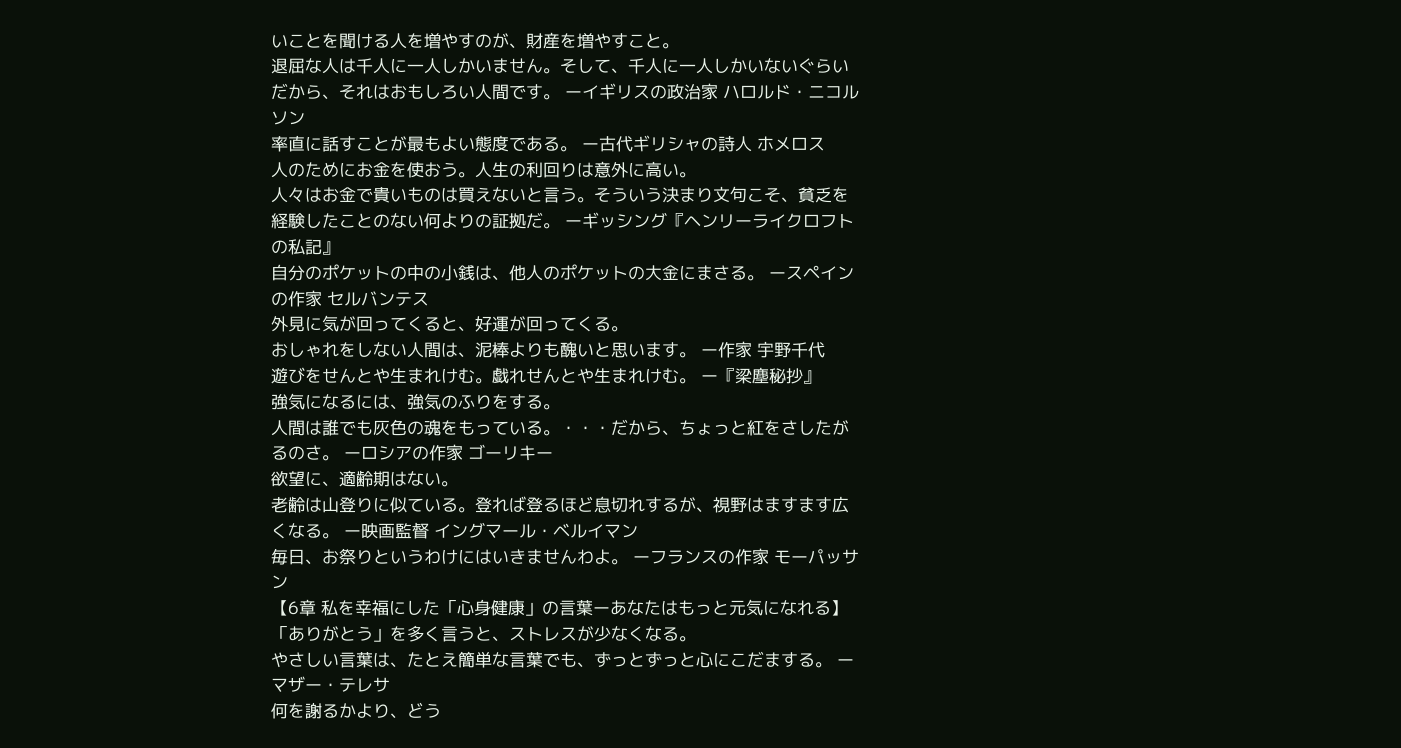いことを聞ける人を増やすのが、財産を増やすこと。
退屈な人は千人に一人しかいません。そして、千人に一人しかいないぐらいだから、それはおもしろい人間です。 ーイギリスの政治家 ハロルド・ニコルソン
率直に話すことが最もよい態度である。 ー古代ギリシャの詩人 ホメロス
人のためにお金を使おう。人生の利回りは意外に高い。
人々はお金で貴いものは買えないと言う。そういう決まり文句こそ、貧乏を経験したことのない何よりの証拠だ。 ーギッシング『ヘンリーライクロフトの私記』
自分のポケットの中の小銭は、他人のポケットの大金にまさる。 ースペインの作家 セルバンテス
外見に気が回ってくると、好運が回ってくる。
おしゃれをしない人間は、泥棒よりも醜いと思います。 ー作家 宇野千代
遊びをせんとや生まれけむ。戯れせんとや生まれけむ。 ー『梁塵秘抄』
強気になるには、強気のふりをする。
人間は誰でも灰色の魂をもっている。・・・だから、ちょっと紅をさしたがるのさ。 ーロシアの作家 ゴーリキー
欲望に、適齢期はない。
老齢は山登りに似ている。登れば登るほど息切れするが、視野はますます広くなる。 ー映画監督 イングマール・ベルイマン
毎日、お祭りというわけにはいきませんわよ。 ーフランスの作家 モーパッサン
【6章 私を幸福にした「心身健康」の言葉ーあなたはもっと元気になれる】
「ありがとう」を多く言うと、ストレスが少なくなる。
やさしい言葉は、たとえ簡単な言葉でも、ずっとずっと心にこだまする。 ーマザー・テレサ
何を謝るかより、どう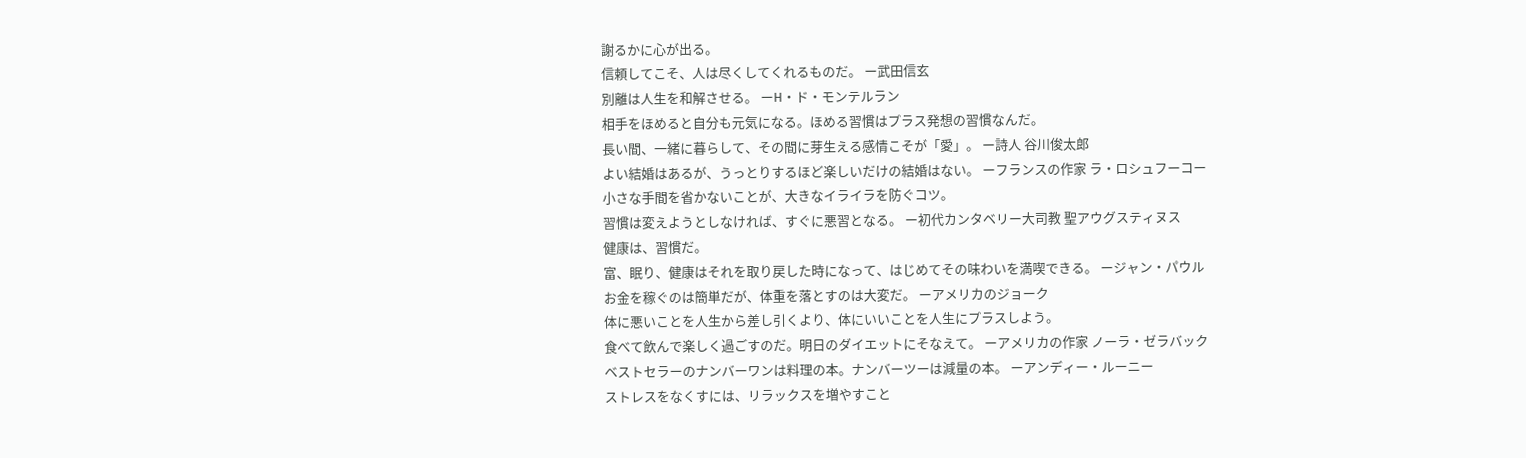謝るかに心が出る。
信頼してこそ、人は尽くしてくれるものだ。 ー武田信玄
別離は人生を和解させる。 ーH・ド・モンテルラン
相手をほめると自分も元気になる。ほめる習慣はプラス発想の習慣なんだ。
長い間、一緒に暮らして、その間に芽生える感情こそが「愛」。 ー詩人 谷川俊太郎
よい結婚はあるが、うっとりするほど楽しいだけの結婚はない。 ーフランスの作家 ラ・ロシュフーコー
小さな手間を省かないことが、大きなイライラを防ぐコツ。
習慣は変えようとしなければ、すぐに悪習となる。 ー初代カンタベリー大司教 聖アウグスティヌス
健康は、習慣だ。
富、眠り、健康はそれを取り戻した時になって、はじめてその味わいを満喫できる。 ージャン・パウル
お金を稼ぐのは簡単だが、体重を落とすのは大変だ。 ーアメリカのジョーク
体に悪いことを人生から差し引くより、体にいいことを人生にプラスしよう。
食べて飲んで楽しく過ごすのだ。明日のダイエットにそなえて。 ーアメリカの作家 ノーラ・ゼラバック
ベストセラーのナンバーワンは料理の本。ナンバーツーは減量の本。 ーアンディー・ルーニー
ストレスをなくすには、リラックスを増やすこと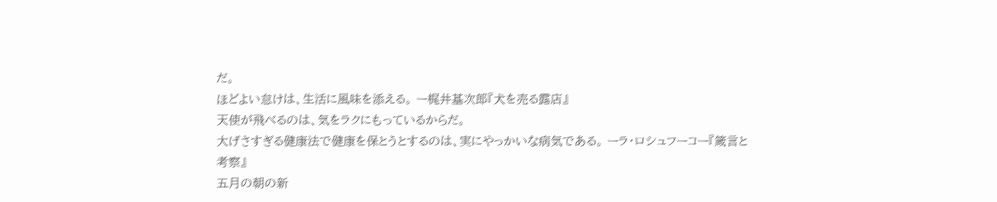だ。
ほどよい怠けは、生活に風味を添える。 ー梶井基次郎『犬を売る露店』
天使が飛べるのは、気をラクにもっているからだ。
大げさすぎる健康法で健康を保とうとするのは、実にやっかいな病気である。 ーラ・ロシュフーコー『箴言と考察』
五月の朝の新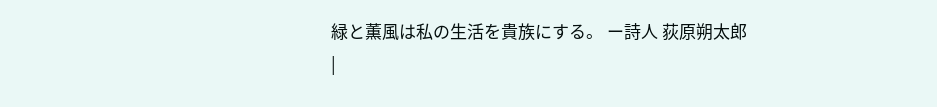緑と薫風は私の生活を貴族にする。 ー詩人 荻原朔太郎 |